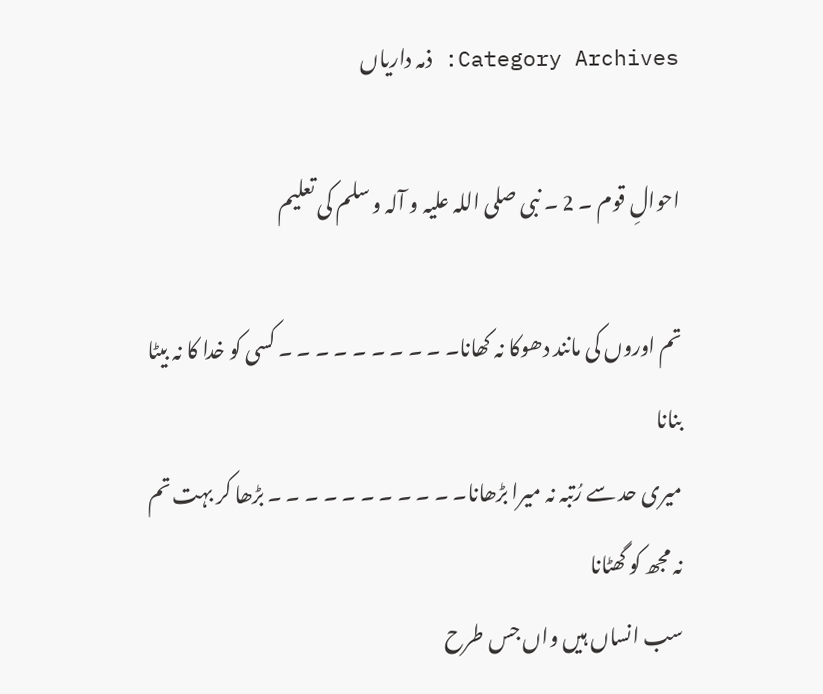Category Archives: ذمہ دارياں

احوالِ قوم ۔ 2 ۔ نبی صلی اللہ عليہ و آلہ و سلم کی تعليم

تم اوروں کی مانند دھوکا نہ کھانا۔ ۔ ۔ ۔ ۔ ۔ ۔ ۔ ۔ ۔ کسی کو خدا کا نہ بیٹا بنانا
ميری حد سے رُتبہ نہ میرا بڑھانا۔ ۔ ۔ ۔ ۔ ۔ ۔ ۔ ۔ ۔ ۔ بڑھا کر بہت تم نہ مجھ کو گھٹانا
سب انساں ہیں واں جس طرح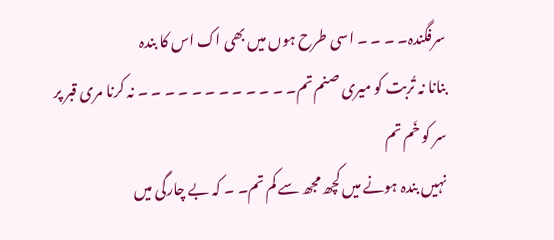سرفگندہ۔ ۔ ۔ ۔ اسی طرح ہوں میں بھی اک اس کا بندہ
بنانا نہ تُربت کو میری صنم تم۔ ۔ ۔ ۔ ۔ ۔ ۔ ۔ ۔ ۔ ۔ ۔ نہ کرنا مری قبر پر سر کو خَم تم
نہیں بندہ ہونے میں کچھ مجھ سے کم تم۔ ۔ کہ بے چارگی میں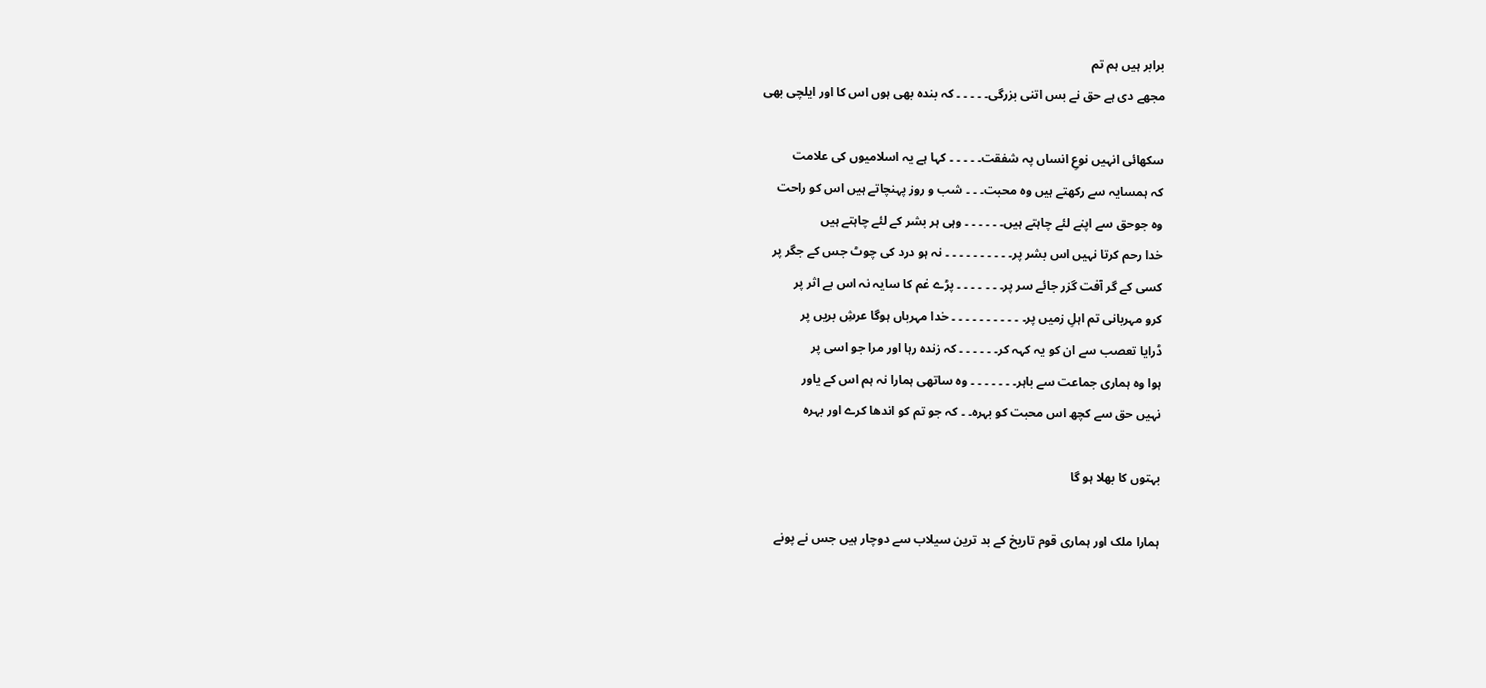برابر ہیں ہم تم
مجھے دی ہے حق نے بس اتنی بزرگی۔ ۔ ۔ ۔ ۔ کہ بندہ بھی ہوں اس کا اور ایلچی بھی

سکھائی انہیں نوعِ انساں پہ شفقت۔ ۔ ۔ ۔ ۔ کہا ہے یہ اسلامیوں کی علامت
کہ ہمسایہ سے رکھتے ہیں وہ محبت۔ ۔ ۔ شب و روز پہنچاتے ہیں اس کو راحت
وہ جوحق سے اپنے لئے چاہتے ہیں۔ ۔ ۔ ۔ ۔ ۔ وہی ہر بشر کے لئے چاہتے ہیں
خدا رحم کرتا نہیں اس بشر پر۔ ۔ ۔ ۔ ۔ ۔ ۔ ۔ ۔ ۔ نہ ہو درد کی چوٹ جس کے جگر پر
کسی کے گر آفت گزر جائے سر پر۔ ۔ ۔ ۔ ۔ ۔ ۔ پڑے غم کا سایہ نہ اس بے اثر پر
کرو مہربانی تم اہلِ زمیں پر۔ ۔ ۔ ۔ ۔ ۔ ۔ ۔ ۔ ۔ ۔ خدا مہرباں ہوگا عرشِ بریں پر
ڈرایا تعصب سے ان کو یہ کہہ کر۔ ۔ ۔ ۔ ۔ ۔ کہ زندہ رہا اور مرا جو اسی پر
ہوا وہ ہماری جماعت سے باہر۔ ۔ ۔ ۔ ۔ ۔ ۔ وہ ساتھی ہمارا نہ ہم اس کے یاور
نہیں حق سے کچھ اس محبت کو بہرہ۔ ۔ کہ جو تم کو اندھا کرے اور بہرہ

بہتوں کا بھلا ہو گا

ہمارا ملک اور ہماری قوم تاريخ کے بد ترين سيلاب سے دوچار ہيں جس نے پونے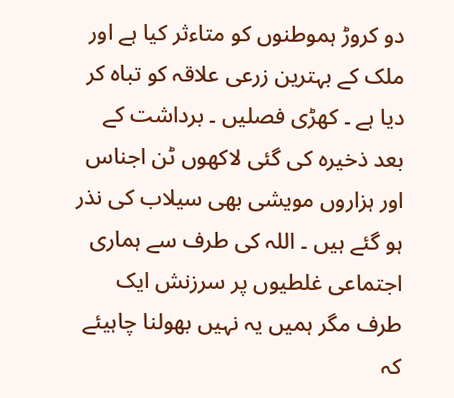دو کروڑ ہموطنوں کو متاءثر کيا ہے اور ملک کے بہترين زرعی علاقہ کو تباہ کر ديا ہے ۔ کھڑی فصليں ۔ برداشت کے بعد ذخيرہ کی گئی لاکھوں ٹن اجناس اور ہزاروں مويشی بھی سيلاب کی نذر ہو گئے ہيں ۔ اللہ کی طرف سے ہماری اجتماعی غلطيوں پر سرزنش ايک طرف مگر ہميں يہ نہيں بھولنا چاہيئے کہ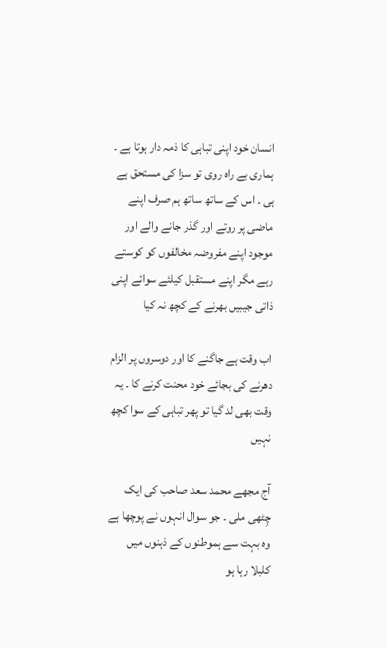انسان خود اپنی تباہی کا ذمہ دار ہوتا ہے ۔ ہماری بے راہ روی تو سزا کی مستحق ہے ہی ۔ اس کے ساتھ ساتھ ہم صرف اپنے ماضی پر روتے اور گذر جانے والے اور موجود اپنے مفروضہ مخالفوں کو کوستے رہے مگر اپنے مستقبل کيلئے سوائے اپنی ذاتی جيبيں بھرنے کے کچھ نہ کيا

اب وقت ہے جاگنے کا اور دوسروں پر الزام دھرنے کی بجائے خود محنت کرنے کا ۔ يہ وقت بھی لد گيا تو پھر تباہی کے سوا کچھ نہيں

آج مجھے محمد سعد صاحب کی ايک چِٹھی ملی ۔ جو سوال انہوں نے پوچھا ہے وہ بہت سے ہموطنوں کے ذہنوں ميں کلبلا رہا ہو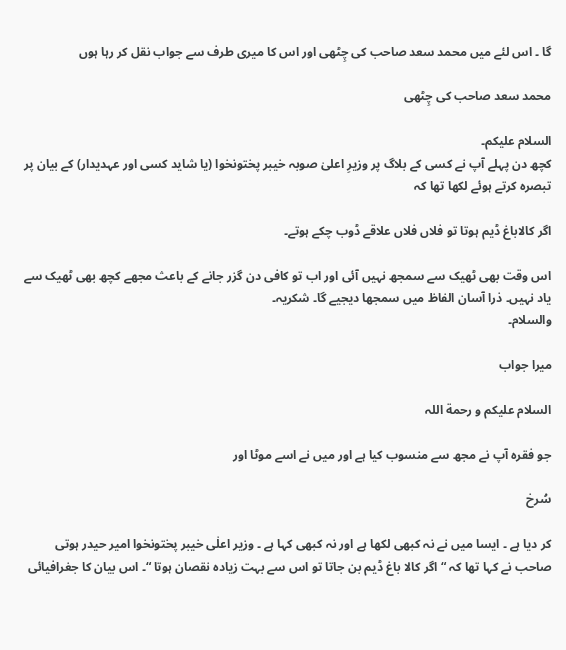گا ۔ اس لئے ميں محمد سعد صاحب کی چِٹھی اور اس کا ميری طرف سے جواب نقل کر رہا ہوں

محمد سعد صاحب کی چِٹھی

السلام علیکم۔
کچھ دن پہلے آپ نے کسی کے بلاگ پر وزیرِ اعلیٰ صوبہ خيبر پختونخوا (یا شاید کسی اور عہدیدار) کے بیان پر تبصرہ کرتے ہوئے لکھا تھا کہ

اگر کالاباغ ڈیم ہوتا تو فلاں فلاں علاقے ڈوب چکے ہوتے۔

اس وقت بھی ٹھیک سے سمجھ نہیں آئی اور اب تو کافی دن گزر جانے کے باعث مجھے کچھ بھی ٹھیک سے یاد نہیں۔ ذرا آسان الفاظ میں سمجھا دیجیے گا۔ شکریہ۔
والسلام۔

ميرا جواب

السلام علیکم و رحمة اللہ

جو فقرہ آپ نے مجھ سے منسوب کيا ہے اور ميں نے اسے موٹا اور

سُرخ

کر ديا ہے ۔ ايسا ميں نے نہ کبھی لکھا ہے اور نہ کبھی کہا ہے ۔ وزير اعلٰی خيبر پختونخوا امير حيدر ہوتی صاحب نے کہا تھا کہ “اگر کالا باغ ڈيم بن جاتا تو اس سے بہت زيادہ نقصان ہوتا “۔ اس بيان کا جغرافيائی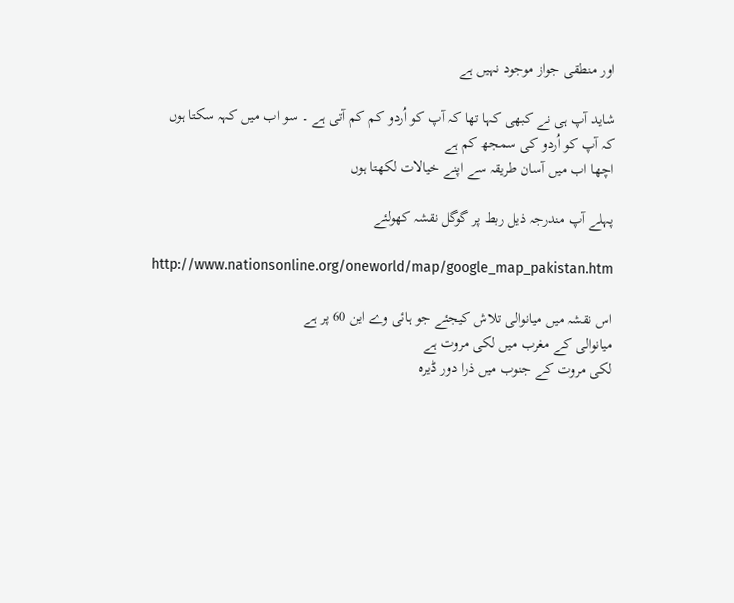اور منطقی جواز موجود نہيں ہے

شايد آپ ہی نے کبھی کہا تھا کہ آپ کو اُردو کم کم آتی ہے ۔ سو اب ميں کہہ سکتا ہوں کہ آپ کو اُردو کی سمجھ کم ہے
اچھا اب ميں آسان طريقہ سے اپنے خيالات لکھتا ہوں

پہلے آپ مندرجہ ذيل ربط پر گوگل نقشہ کھولئے

http://www.nationsonline.org/oneworld/map/google_map_pakistan.htm

اس نقشہ ميں ميانوالی تلاش کيجئے جو ہائی وے اين 60 پر ہے
ميانوالی کے مغرب ميں لکی مروت ہے
لکی مروت کے جنوب ميں ذرا دور ڈيرہ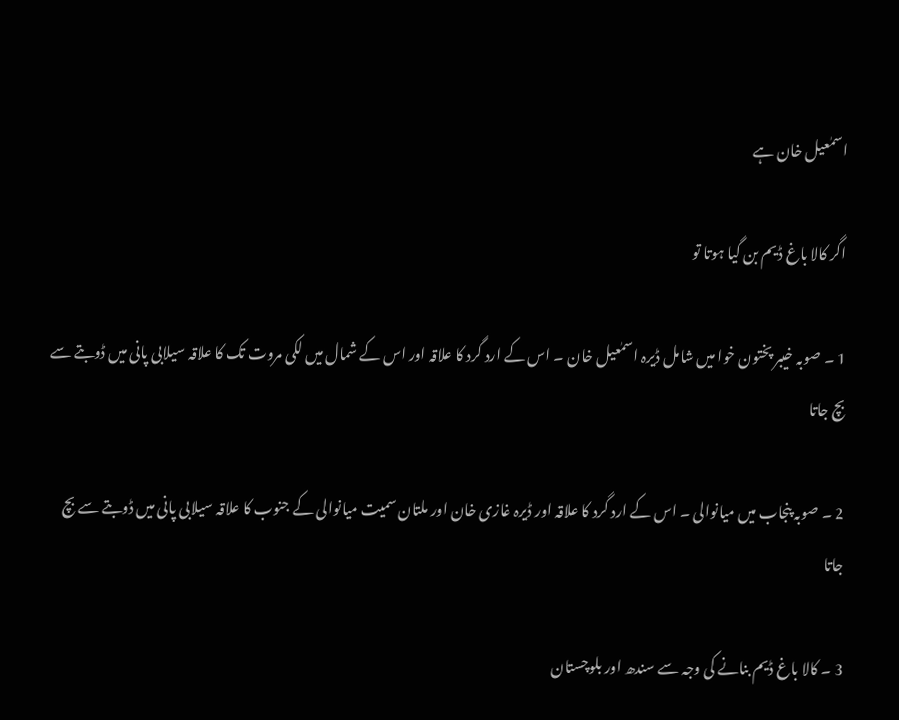اسمٰعيل خان ہے

اگر کالا باغ ڈيم بن گيا ہوتا تو

1 ۔ صوبہ خيبر پختون خوا ميں شامل ڈيرہ اسمٰعيل خان ۔ اس کے ارد گرد کا علاقہ اور اس کے شمال ميں لکی مروت تک کا علاقہ سيلابی پانی ميں ڈوبتے سے بچ جاتا

2 ۔ صوبہ پنجاب ميں ميانوالی ۔ اس کے ارد گرد کا علاقہ اور ڈيرہ غازی خان اور ملتان سميت ميانوالی کے جنوب کا علاقہ سيلابی پانی ميں ڈوبتے سے بچ جاتا

3 ۔ کالا باغ ڈيم بنانے کی وجہ سے سندھ اور بلوچستان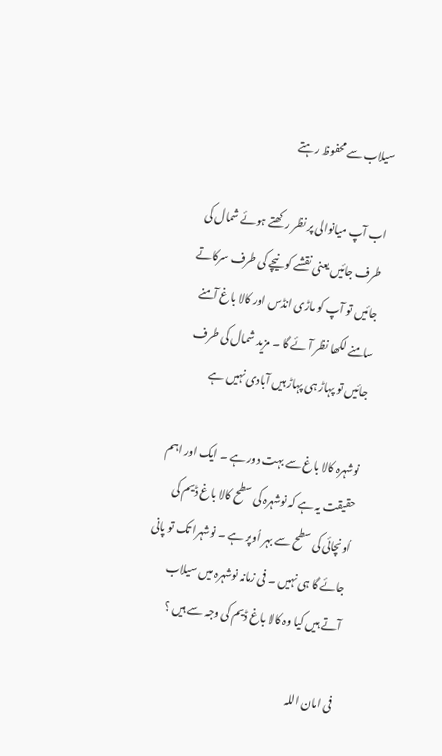سيلاب سے محفوظ رہتے

اب آپ ميانوالی پر نظر رکھتے ہوئے شمال کی طرف جائيں يعنی نقشے کو نيچے کی طرف سرکاتے جائيں تو آپ کو ماڑی انڈس اور کالا باغ آمنے سامنے لکھا نظر آئے گا ۔ مزيد شمال کی طرف جائيں تو پہاڑ ہی پہاڑ ہيں آبادی نہيں ہے

نوشہرہ کالا باغ سے بہت دور ہے ۔ ایک اور اہم حقیقت یہ ہے کہ نوشہرہ کی سطح کالا باغ ڈیم کی اُونچائی کی سطح سے بہر اُوپر ہے ۔ نوشہرا تک تو پانی جائے گا ہی نہیں ۔ فی زمانہ نوشہرہ میں سیلاب آتے ہیں کیا وہ کالا باغ ڈیم کی وجہ سے ہیں ؟

فی امان اللہ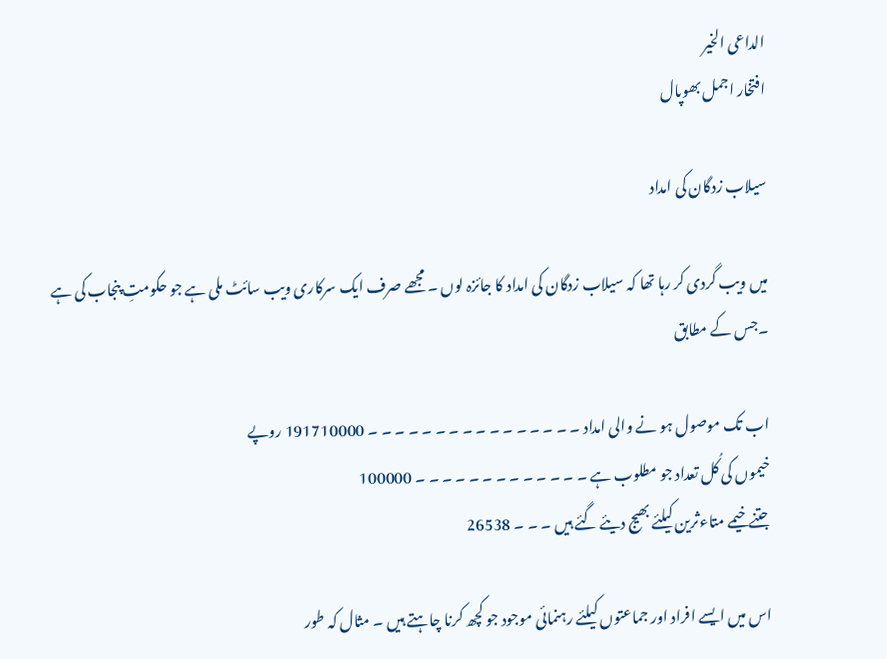الداعی الخير
افتخار اجمل بھوپال

سيلاب زدگان کی امداد

ميں ويب گردی کر رہا تھا کہ سيلاب زدگان کی امداد کا جائزہ لوں ۔ مجھے صرف ايک سرکاری ويب سائٹ ملی ہے جو حکومتِ پنجاب کی ہے ۔جس کے مطابق

اب تک موصول ہو نے والی امداد ۔ ۔ ۔ ۔ ۔ ۔ ۔ ۔ ۔ ۔ ۔ ۔ ۔ ۔ ۔ ۔ 191710000 روپے
خيموں کی کُل تعداد جو مطلوب ہے ۔ ۔ ۔ ۔ ۔ ۔ ۔ ۔ ۔ ۔ ۔ ۔ ۔ 100000
جتنے خيمے متاءثرين کيلئے بھيج ديئے گئے ہيں ۔ ۔ ۔ 26538

اس ميں ايسے افراد اور جماعتوں کيلئے رہنمائی موجود جو کچھ کرنا چاہتے ہيں ۔ مثال کہ طور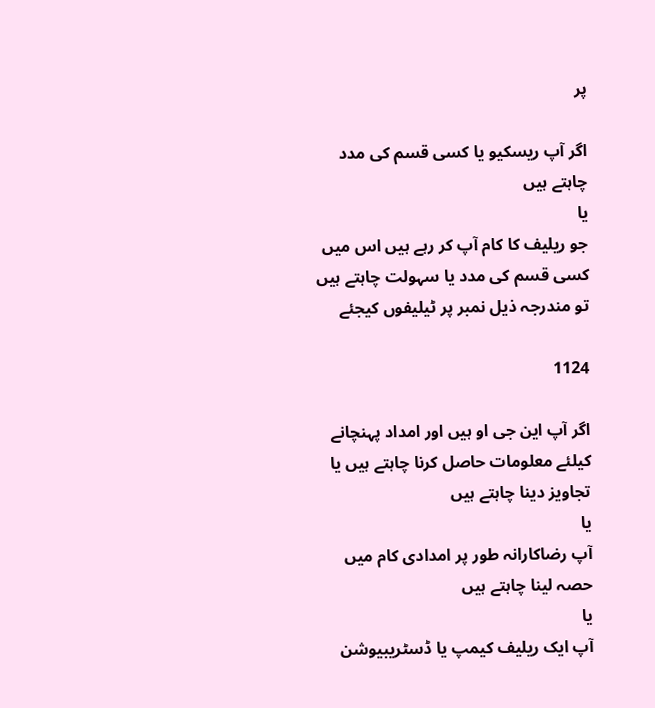پر

اگر آپ ريسکيو يا کسی قسم کی مدد چاہتے ہيں
يا
جو ريليف کا کام آپ کر رہے ہيں اس ميں کسی قسم کی مدد يا سہولت چاہتے ہيں
تو مندرجہ ذيل نمبر پر ٹيليفوں کيجئے

1124

اگر آپ اين جی او ہيں اور امداد پہنچانے کيلئے معلومات حاصل کرنا چاہتے ہيں يا تجاويز دينا چاہتے ہيں
يا
آپ رضاکارانہ طور پر امدادی کام ميں حصہ لينا چاہتے ہيں
يا
آپ ايک ريليف کيمپ يا ڈسٹريبيوشن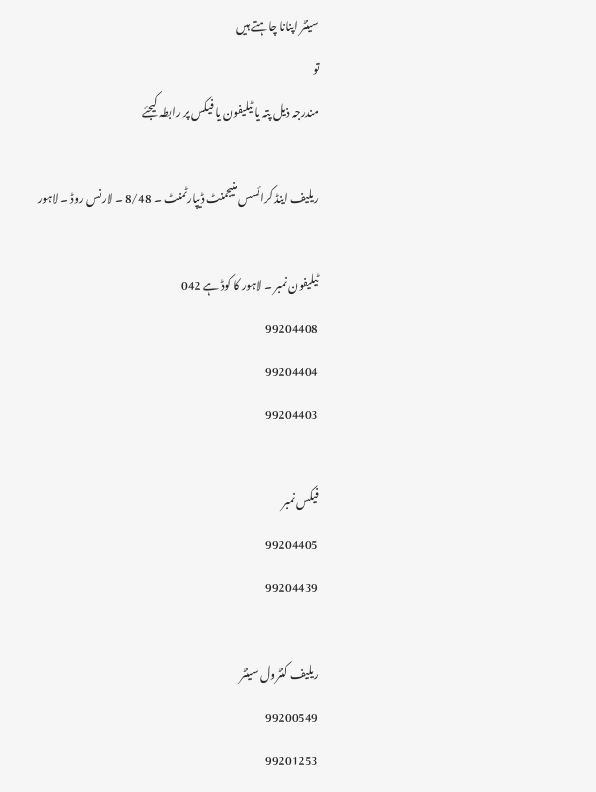سينٹر اپنانا چاہتے ہيں
تو
مندرجہ ذيل پتہ يا ٹيليفون يا فيکس پر رابطہ کيجئے

ريليف اينڈ کرائسس منيجمنٹ ڈيپارٹمنٹ ۔ 8/48 ۔ لارنس روڈ ۔ لاہور

ٹيليفون نمبر ۔ لاہور کا کوڈ ہے 042
99204408
99204404
99204403

فيکس نمبر
99204405
99204439

ريليف کنٹرول سينٹر
99200549
99201253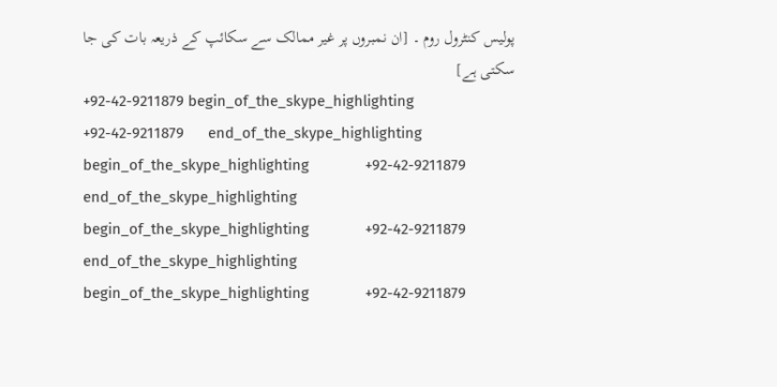پوليس کنٹرول روم ۔ [ان نمبروں پر غير ممالک سے سکائپ کے ذريعہ بات کی جا سکتی ہے]
+92-42-9211879 begin_of_the_skype_highlighting              +92-42-9211879      end_of_the_skype_highlighting begin_of_the_skype_highlighting              +92-42-9211879      end_of_the_skype_highlighting begin_of_the_skype_highlighting              +92-42-9211879      end_of_the_skype_highlighting begin_of_the_skype_highlighting              +92-42-9211879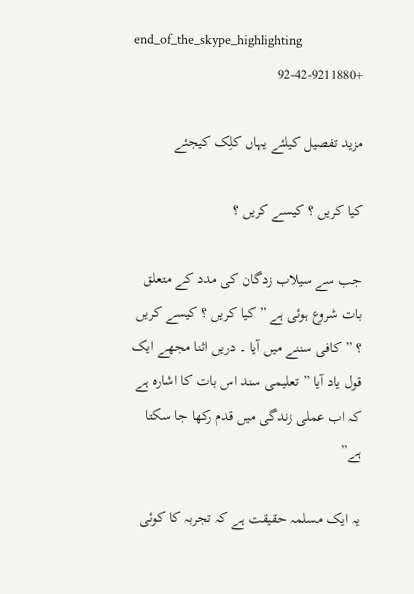end_of_the_skype_highlighting
+92-42-9211880

مزيد تفصيل کيلئے يہاں کلِک کيجئے

کيا کريں ؟ کيسے کريں ؟

جب سے سيلاب زدگان کی مدد کے متعلق بات شروع ہوئی ہے ” کيا کريں ؟ کيسے کريں ؟ ” کافی سننے ميں آيا ۔ دريں اثنا مجھے ايک قول ياد آيا ” تعليمی سند اس بات کا اشارہ ہے کہ اب عملی زندگی ميں قدم رکھا جا سکتا ہے”

يہ ايک مسلمہ حقيقت ہے کہ تجربہ کا کوئی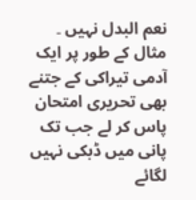نعم البدل نہيں ۔ مثال کے طور پر ايک آدمی تيراکی کے جتنے بھی تحريری امتحان پاس کر لے جب تک پانی ميں ڈبکی نہيں لگائے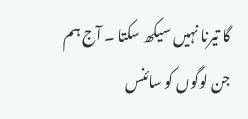گا تيرنا نہيں سيکھ سکتا ۔ آج ہم جن لوگوں کو سائنس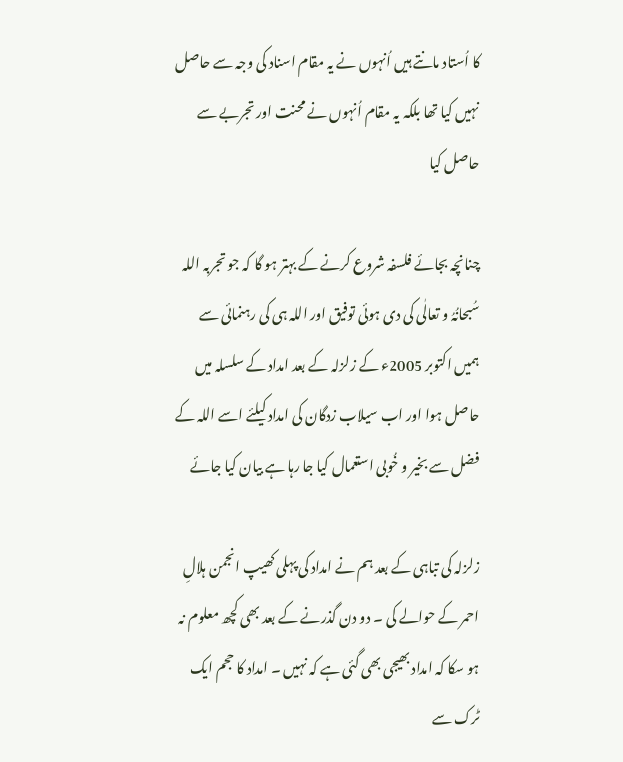کا اُستاد مانتے ہيں اُنہوں نے يہ مقام اسناد کی وجہ سے حاصل نہيں کيا تھا بلکہ يہ مقام اُنہوں نے محنت اور تجربے سے حاصل کيا

چنانچہ بجائے فلسفہ شروع کرنے کے بہتر ہو گا کہ جو تجربہ اللہ سُبحانُہُ و تعالٰی کی دی ہوئی توفيق اور اللہ ہی کی رہنمائی سے ہميں اکتوبر 2005ء کے زلزلہ کے بعد امداد کے سلسلہ ميں حاصل ہوا اور اب سيلاب زدگان کی امداد کيلئے اسے اللہ کے فضل سے بخير و خُوبی استعمال کيا جا رہا ہے بيان کيا جائے

زلزلہ کی تباہی کے بعد ہم نے امداد کی پہلی کھيپ انجمن ہلالِ احمر کے حوالے کی ۔ دو دن گذرنے کے بعد بھی کچھ معلوم نہ ہو سکا کہ امداد بھيجی بھی گئی ہے کہ نہيں ۔ امداد کا حجم ايک ٹرک سے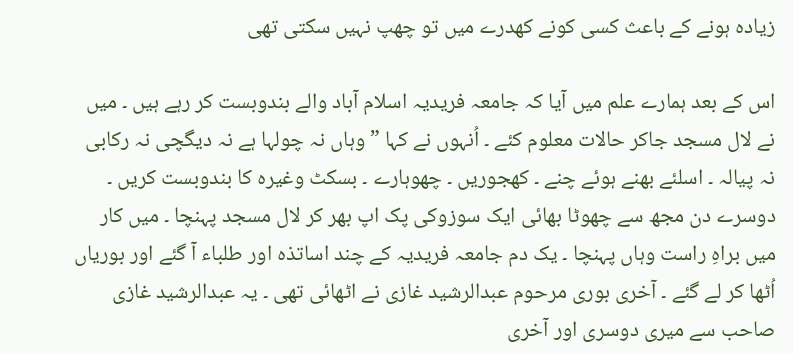زيادہ ہونے کے باعث کسی کونے کھدرے ميں تو چھپ نہيں سکتی تھی

اس کے بعد ہمارے علم ميں آيا کہ جامعہ فريديہ اسلام آباد والے بندوبست کر رہے ہيں ۔ ميں نے لال مسجد جاکر حالات معلوم کئے ۔ اُنہوں نے کہا ” وہاں نہ چولہا ہے نہ ديگچی نہ رکابی نہ پيالہ ۔ اسلئے بھنے ہوئے چنے ۔ کھجوريں ۔ چھوہارے ۔ بسکٹ وغيرہ کا بندوبست کريں ۔ دوسرے دن مجھ سے چھوٹا بھائی ايک سوزوکی پک اپ بھر کر لال مسجد پہنچا ۔ ميں کار ميں براہِ راست وہاں پہنچا ۔ يک دم جامعہ فريديہ کے چند اساتذہ اور طلباء آ گئے اور بورياں اُٹھا کر لے گئے ۔ آخری بوری مرحوم عبدالرشيد غازی نے اٹھائی تھی ۔ يہ عبدالرشيد غازی صاحب سے ميری دوسری اور آخری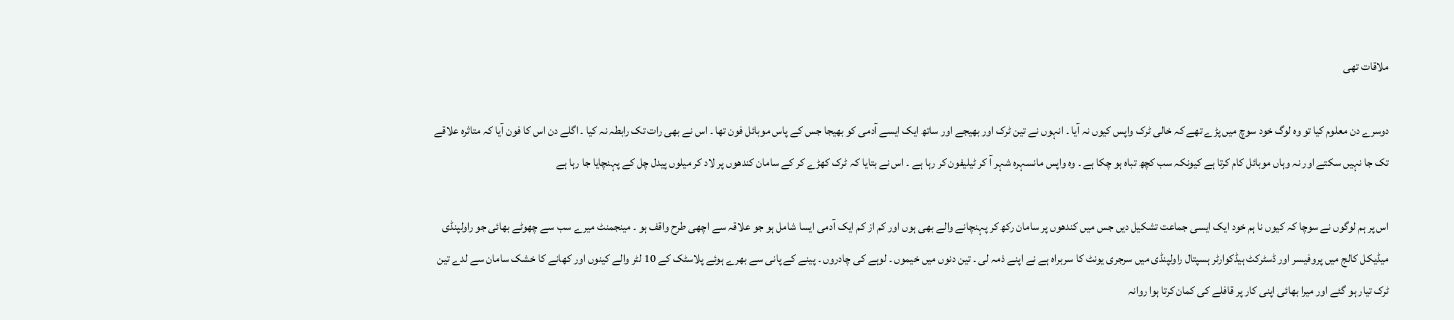ملاقات تھی

دوسرے دن معلوم کيا تو وہ لوگ خود سوچ ميں پڑے تھے کہ خالی ٹرک واپس کيوں نہ آيا ۔ انہوں نے تين ٹرک اور بھيجے اور ساتھ ايک ايسے آدمی کو بھيجا جس کے پاس موبائل فون تھا ۔ اس نے بھی رات تک رابطہ نہ کيا ۔ اگلے دن اس کا فون آيا کہ متاثرہ علاقے تک جا نہيں سکتے اور نہ وہاں موبائل کام کرتا ہے کيونکہ سب کچھ تباہ ہو چکا ہے ۔ وہ واپس مانسہرہ شہر آ کر ٹيليفون کر رہا ہے ۔ اس نے بتايا کہ ٹرک کھڑے کر کے سامان کندھوں پر لاد کر ميلوں پيدل چل کے پہنچايا جا رہا ہے

اس پر ہم لوگوں نے سوچا کہ کيوں نا ہم خود ايک ايسی جماعت تشکيل ديں جس ميں کندھوں پر سامان رکھ کر پہنچانے والے بھی ہوں اور کم از کم ايک آدمی ايسا شامل ہو جو علاقہ سے اچھی طرح واقف ہو ۔ مينجمنٹ ميرے سب سے چھوٹے بھائی جو راولپنڈی ميڈيکل کالج ميں پروفيسر اور ڈسٹرکٹ ہيڈکوارٹر ہسپتال راولپنڈی ميں سرجری يونٹ کا سربراہ ہے نے اپنے ذمہ لی ۔ تين دنوں ميں خيموں ۔ لوہے کی چادروں ۔ پينے کے پانی سے بھرے ہوئے پلاسٹک کے 10 لٹر والے کينوں اور کھانے کا خشک سامان سے لدے تين ٹرک تيار ہو گئے اور ميرا بھائی اپنی کار پر قافلے کی کمان کرتا ہوا روانہ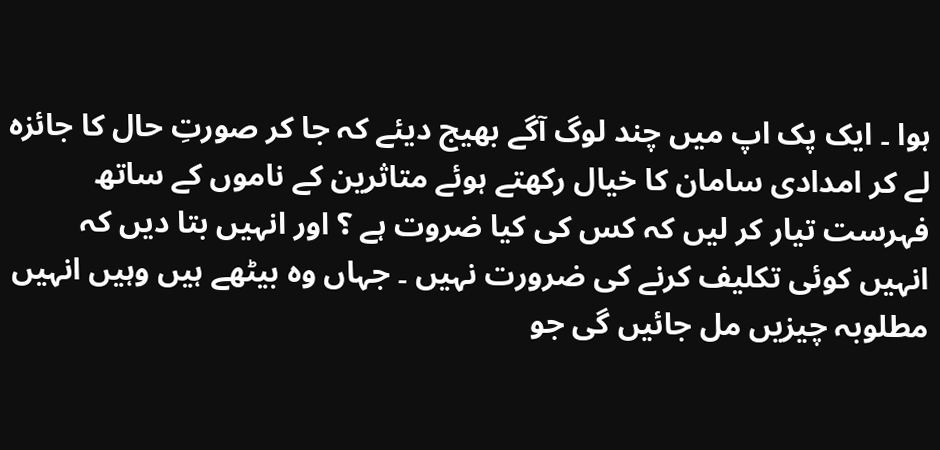ہوا ۔ ايک پک اپ ميں چند لوگ آگے بھيج ديئے کہ جا کر صورتِ حال کا جائزہ لے کر امدادی سامان کا خيال رکھتے ہوئے متاثرين کے ناموں کے ساتھ فہرست تيار کر ليں کہ کس کی کيا ضروت ہے ؟ اور انہيں بتا ديں کہ انہيں کوئی تکليف کرنے کی ضرورت نہيں ۔ جہاں وہ بيٹھے ہيں وہيں انہيں مطلوبہ چيزیں مل جائيں گی جو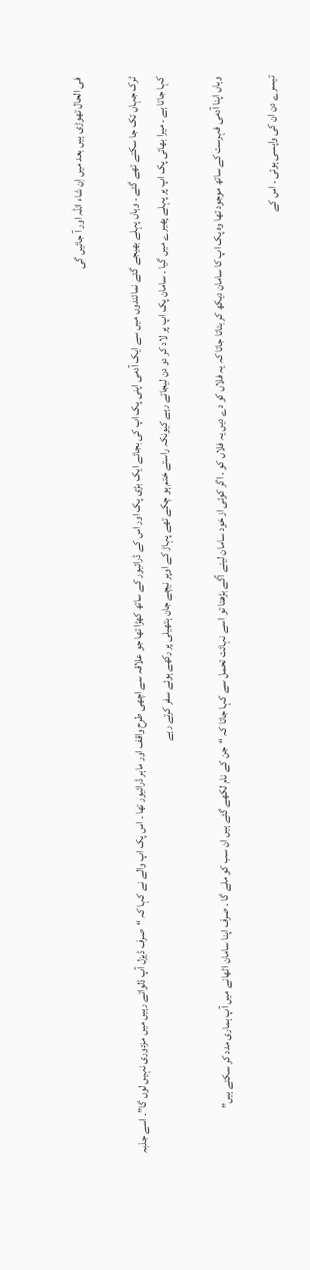فی الحال تھوڑی ہيں بعد ميں اِن شاء اللہ اور آ جائيں گی

ٹرک جہاں تک جا سکتے تھے گئے ۔ وہاں پہلے بھيجے گئے نمائندوں ميں سے ايک آدمی اپنی پک اپ کی بجائے ايک بڑی پک اور اس کے ڈرائيور کے ساتھ کھڑا تھا جو علاقہ سے اچھی طرح واقف اور ماہر ڈرائيور تھا ۔ اس پک اپ والے نے کہا کہ “صرف ڈيزل آپ ڈلواتے رہيں ميں مزدوری نہيں لوں گا”۔ اسے جذبہ کہا جاتا ہے ۔ ميرا بھائی پک اپ پر پہلے پھيرے ميں گيا ۔ سامان پک اپ پر لاد کر دو دن ليجاتے رہے کيونکہ راستے ختم ہو چکے تھے پہاڑ کے اوپر نيچے جان ہتھيلی پر رکھے ہوئے سفر کرتے رہے

وہاں اپنا آدمی فہرست کے ساتھ موجود تھا وہ پک اپ کا سامان ديکھ کر بتاتا جاتا کہ يہ فلاں کو دے ديں يہ فلاں کو ۔ اگر کوئی از خود سامان لينے آگے بڑھتا تو اسے نہائت تحمل سے کہا جاتا کہ “جن کے نام لکھے گئے ہيں ان سب کو ملے گا ۔ صرف اپنا سامان اٹھانے ميں آپ ہماری مدد کر سکتے ہيں”

تيسرے دن ان کی واپسی ہوئی ۔ اس کے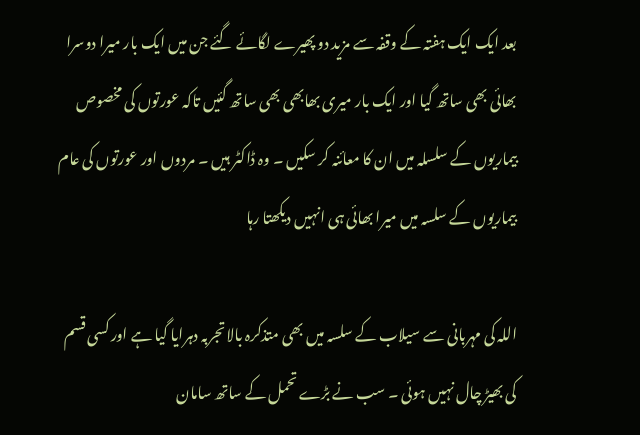بعد ايک ايک ہفتہ کے وقفہ سے مزيد دو پھيرے لگائے گئے جن ميں ايک بار ميرا دوسرا بھائی بھی ساتھ گيا اور ايک بار ميری بھابھی بھی ساتھ گئيں تاکہ عورتوں کی مخصوص بيماريوں کے سلسلہ ميں ان کا معائنہ کر سکيں ۔ وہ ڈاکٹر ہيں ۔ مردوں اور عورتوں کی عام بيماريوں کے سلسہ ميں ميرا بھائی ہی انہيں ديکھتا رہا

اللہ کی مہربانی سے سيلاب کے سلسہ ميں بھی متذکرہ بالا تجربہ دہرايا گيا ہے اور کسی قسم کی بھيڑ چال نہيں ہوئی ۔ سب نے بڑے تحمل کے ساتھ سامان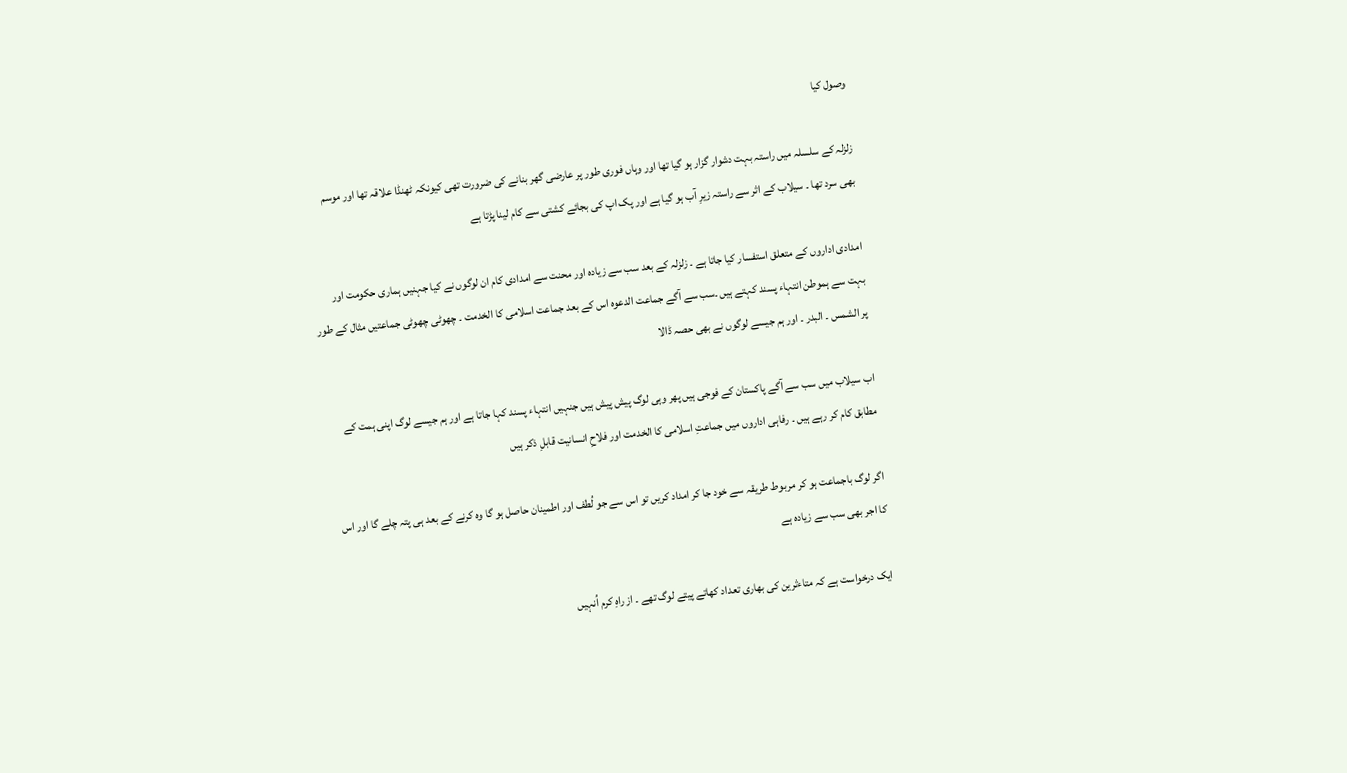وصول کيا

زلزلہ کے سلسلہ ميں راستہ بہت دشوار گزار ہو گيا تھا اور وہاں فوری طور پر عارضی گھر بنانے کی ضرورت تھی کيونکہ ٹھنڈا علاقہ تھا اور موسم بھی سرد تھا ۔ سيلاب کے اثر سے راستہ زيرِ آب ہو گيا ہے اور پک اپ کی بجائے کشتی سے کام لينا پڑتا ہے

امدادی اداروں کے متعلق استفسار کيا جاتا ہے ۔ زلزلہ کے بعد سب سے زيادہ اور محنت سے امدادی کام ان لوگوں نے کيا جہنيں ہماری حکومت اور بہت سے ہموطن انتہاء پسند کہتے ہيں ۔سب سے آگے جماعت الدعوہ اس کے بعد جماعت اسلامی کا الخدمت ۔ چھوٹی چھوٹی جماعتيں مثال کے طور پر الشمس ۔ البدر ۔ اور ہم جيسے لوگوں نے بھی حصہ ڈالا

اب سيلاب ميں سب سے آگے پاکستان کے فوجی ہيں پھر وہی لوگ پيش پيش ہيں جنہيں انتہاء پسند کہا جاتا ہے اور ہم جيسے لوگ اپنی ہمت کے مطابق کام کر رہے ہيں ۔ رفاہی اداروں ميں جماعتِ اسلامی کا الخدمت اور فلاحِ انسانيت قابلِ ذکر ہيں

اگر لوگ باجماعت ہو کر مربوط طريقہ سے خود جا کر امداد کريں تو اس سے جو لُطف اور اطمينان حاصل ہو گا وہ کرنے کے بعد ہی پتہ چلے گا اور اس کا اجر بھی سب سے زيادہ ہے

ايک درخواست ہے کہ متاءثرين کی بھاری تعداد کھاتے پيتے لوگ تھے ۔ از راہِ کرم اُنہيں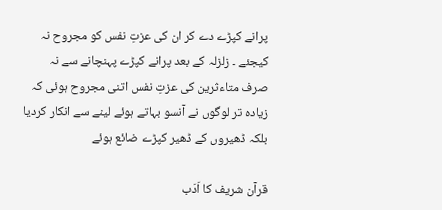پرانے کپڑے دے کر ان کی عزتِ نفس کو مجروح نہ کيجئے ۔ زلزلہ کے بعد پرانے کپڑے پہنچانے سے نہ صرف متاءثرين کی عزتِ نفس اتنی مجروح ہوئی کہ زيادہ تر لوگوں نے آنسو بہاتے ہوئے لينے سے انکار کرديا بلکہ ڈھيروں کے ڈھير کپڑے ضائع ہوئے

قرآن شریف کا اَدَب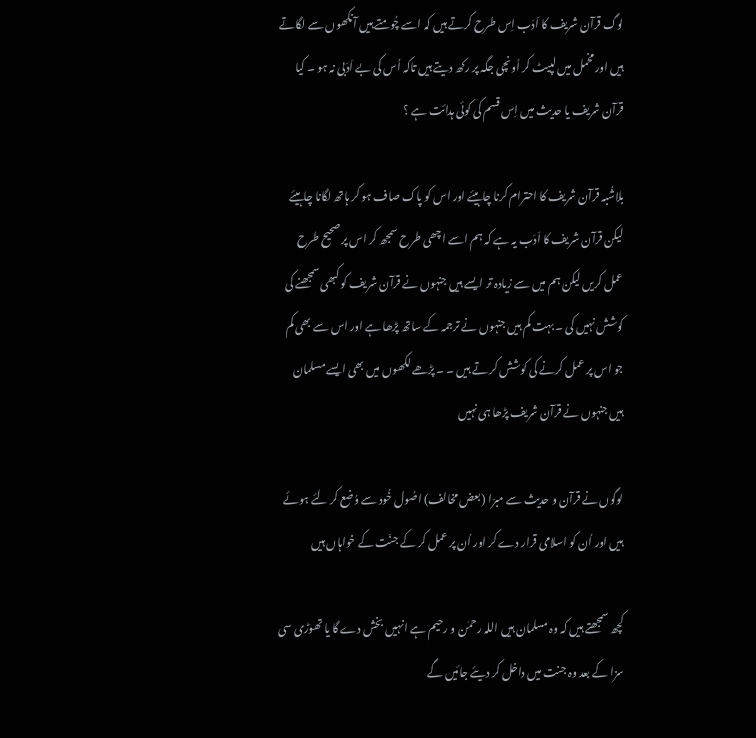لوگ قرآن شریف کا اَدَب اِس طرح کرتے ہیں کہ اسے چُومتے ہیں آنکھوں سے لگاتے ہیں اور مخمل میں لپیٹ کر اُونچی جگہ پر رکھ دیتے ہیں تاکہ اُس کی بے اَدَبی نہ ہو ۔ کیا قرآن شریف یا حدیث میں اِس قسم کی کوئی ہدائت ہے ؟

بلاشُبہ قرآن شريف کا احترام کرنا چاہيئے اور اس کو پاک صاف ہو کر ہاتھ لگانا چاہيئے ليکن قرآن شریف کا اَدَب یہ ہے کہ ہم اسے اچھی طرح سمجھ کر اس پر صحیح طرح عمل کریں لیکن ہم میں سے زیادہ تر ایسے ہیں جنہوں نے قرآن شریف کو کبھی سمجھنے کی کوشش نہیں کی ۔ بہت کم ہیں جنہوں نے ترجمہ کے ساتھ پڑھا ہے اور اس سے بھی کم جو اس پر عمل کرنے کی کوشش کر تے ہیں ۔ ۔ پڑھے لکھوں ميں بھی ايسے مسلمان ہيں جنہوں نے قرآن شريف پڑھا ہی نہيں

لوگوں نے قرآن و حدیث سے مبرّا (بعض مخالف) اصُول خُود سے وُضع کر لئے ہوئے ہیں اور اُن کو اسلامی قرار دے کر اور اُن پر عمل کر کے جنّت کے خواہاں ہیں

کچھ سمجھتے ہیں کہ وہ مسلمان ہیں اللہ رحمٰن و رحیم ہے انہیں بخش دے گا یا تھوڑی سی سزا کے بعد وہ جنت میں داخل کر دیئے جائیں گے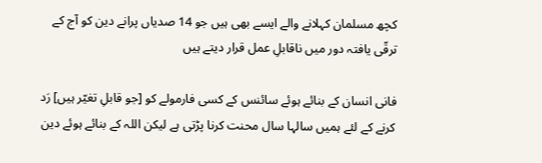کچھ مسلمان کہلانے والے ایسے بھی ہیں جو 14 صدیاں پرانے دین کو آج کے ترقّی یافتہ دور میں ناقابلِ عمل قرار دیتے ہیں

فانی انسان کے بنائے ہوئے سائنس کے کسی فارمولے کو [جو قابلِ تغیّر ہیں] رَد کرنے کے لئے ہمیں سالہا سال محنت کرنا پڑتی ہے لیکن اللہ کے بنائے ہوئے دین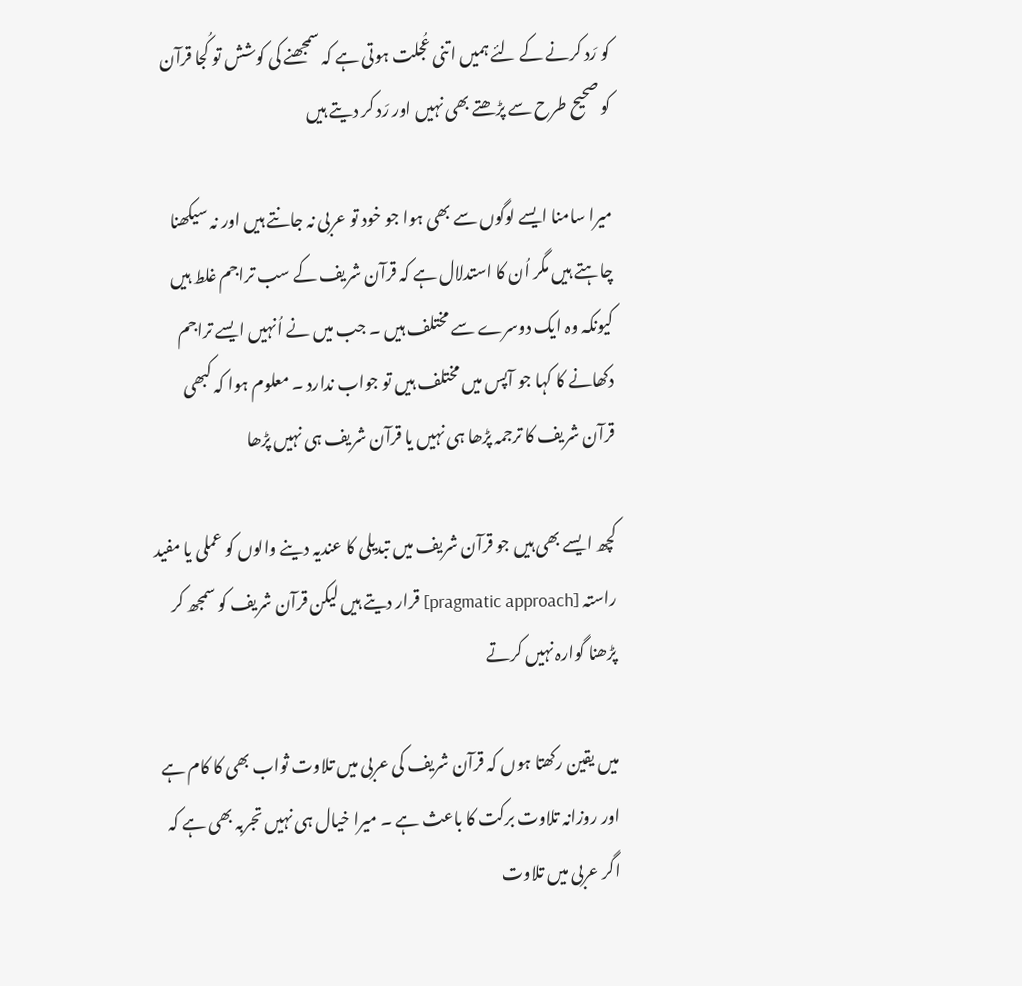کو رَد کرنے کے لئے ہمیں اتنی عُجلت ہوتی ہے کہ سمجھنے کی کوشش تو کُجا قرآن کو صحیح طرح سے پڑھتے بھی نہیں اور رَد کر دیتے ہیں

میرا سامنا ایسے لوگوں سے بھی ہوا جو خود تو عربی نہ جانتے ہیں اور نہ سیکھنا چاہتے ہیں مگر اُن کا استدلال ہے کہ قرآن شریف کے سب تراجم غلط ہیں کیونکہ وہ ایک دوسرے سے مختلف ہیں ۔ جب میں نے اُنہیں ایسے تراجم دکھانے کا کہا جو آپس میں مختلف ہیں تو جواب ندارد ۔ معلوم ہوا کہ کبھی قرآن شریف کا ترجمہ پڑھا ہی نہیں یا قرآن شریف ہی نہیں پڑھا

کچھ ایسے بھی ہیں جو قرآن شریف میں تبدیلی کا عندیہ دینے والوں کو عملی یا مفید راستہ [pragmatic approach] قرار دیتے ہیں لیکن قرآن شریف کو سمجھ کر پڑھنا گوارہ نہیں کرتے

میں یقین رکھتا ہوں کہ قرآن شریف کی عربی میں تلاوت ثواب بھی کا کام ہے اور روزانہ تلاوت برکت کا باعث ہے ۔ میرا خیال ہی نہیں تجربہ بھی ہے کہ اگر عربی میں تلاوت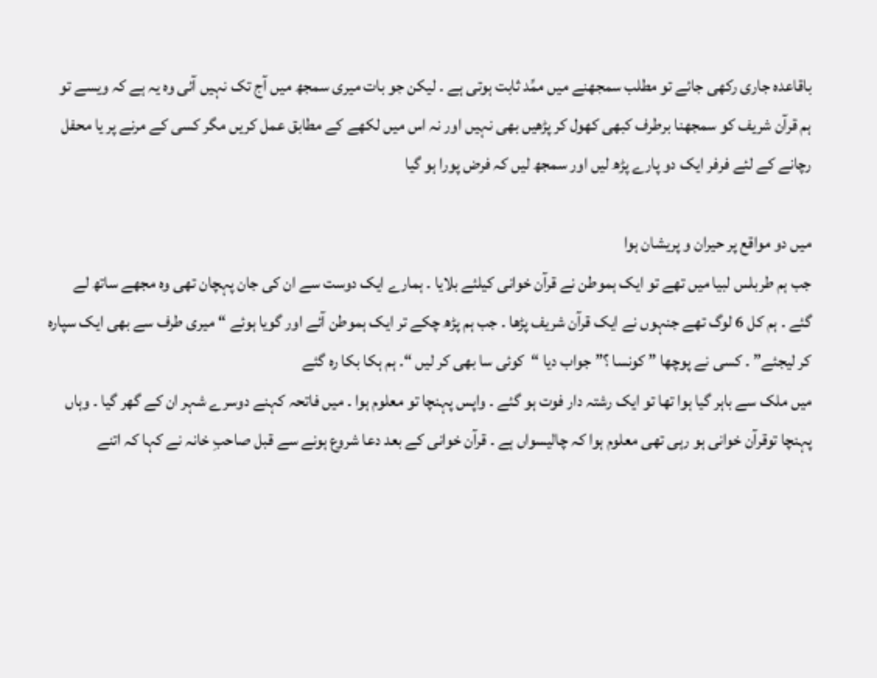باقاعدہ جاری رکھی جائے تو مطلب سمجھنے میں ممِّد ثابت ہوتی ہے ۔ لیکن جو بات میری سمجھ میں آج تک نہیں آئی وہ یہ ہے کہ ویسے تو ہم قرآن شریف کو سمجھنا برطرف کبھی کھول کر پڑھیں بھی نہیں اور نہ اس میں لکھے کے مطابق عمل کریں مگر کسی کے مرنے پر یا محفل رچانے کے لئے فرفر ایک دو پارے پڑھ لیں اور سمجھ لیں کہ فرض پورا ہو گیا

ميں دو مواقع پر حيران و پريشان ہوا
جب ہم طربلس لبيا ميں تھے تو ايک ہموطن نے قرآن خوانی کيلئے بلايا ۔ ہمارے ايک دوست سے ان کی جان پہچان تھی وہ مجھے ساتھ لے گئے ۔ ہم کل 6 لوگ تھے جنہوں نے ايک قرآن شريف پڑھا ۔ جب ہم پڑھ چکے تر ايک ہموطن آئے اور گويا ہوئے “ميری طرف سے بھی ايک سپارہ کر ليجئے” ۔ کسی نے پوچھا ” کونسا ؟” جواب ديا “کوئی سا بھی کر ليں “۔ ہم ہکا بکا رہ گئے
ميں ملک سے باہر گيا ہوا تھا تو ايک رشتہ دار فوت ہو گئے ۔ واپس پہنچا تو معلوم ہوا ۔ ميں فاتحہ کہنے دوسرے شہر ان کے گھر گيا ۔ وہاں پہنچا توقرآن خوانی ہو رہی تھی معلوم ہوا کہ چاليسواں ہے ۔ قرآن خوانی کے بعد دعا شروع ہونے سے قبل صاحبِ خانہ نے کہا کہ اتنے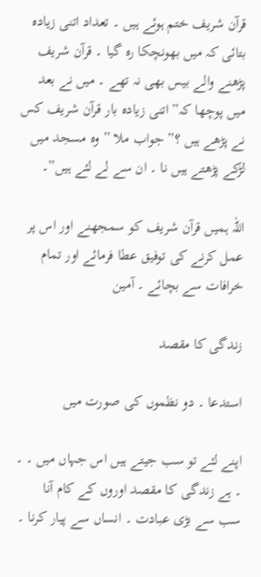قرآن شريف ختم ہوئے ہيں ۔ تعداد اتنی زيادہ بتائی کہ ميں بھونچکا رہ گيا ۔ قرآن شريف پڑھنے والے بيس بھی نہ تھے ۔ ميں نے بعد ميں پوچھا کہ” اتنی زيادہ بار قرآن شريف کس نے پڑھے ہيں ؟” جواب ملا ” وہ مسجد ميں لڑکے پڑھتے ہيں نا ۔ ان سے لے لئے ہيں”۔

اللہ ہمیں قرآن شریف کو سمجھنے اور اس پر عمل کرنے کی توفیق عطا فرمائے اور تمام خرافات سے بچائے ۔ آمین

زندگی کا مقصد

استدعا ۔ دو نظموں کی صورت ميں

اپنے لئے تو سب جيتے ہيں اس جہاں ميں ۔ ۔ ۔ ہے زندگی کا مقصد اوروں کے کام آنا
سب سے بڑی عبادت ۔ انساں سے پيار کرنا ۔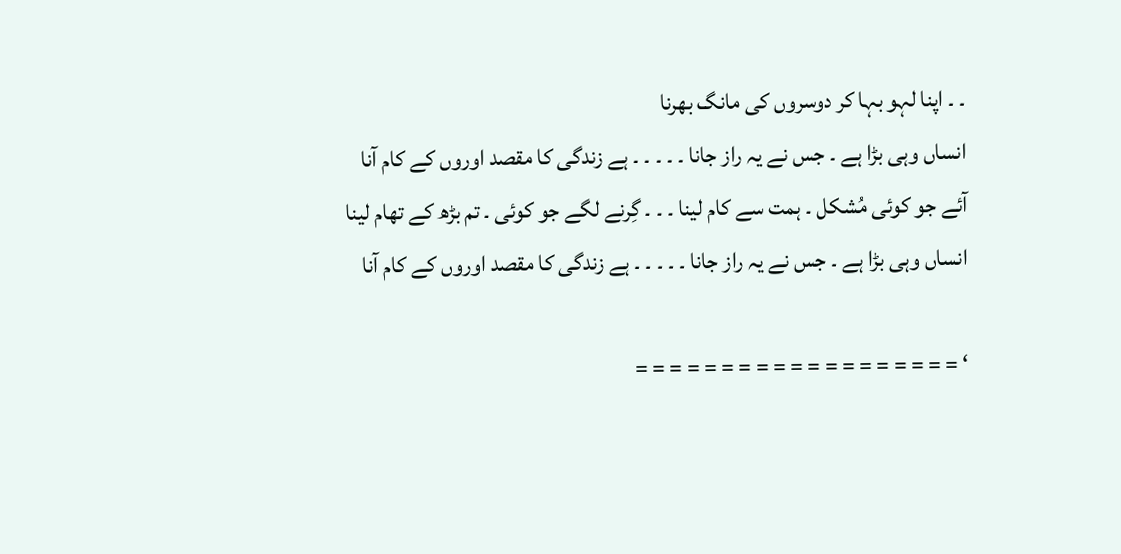۔ ۔ اپنا لہو بہا کر دوسروں کی مانگ بھرنا
انساں وہی بڑا ہے ۔ جس نے يہ راز جانا ۔ ۔ ۔ ۔ ۔ ہے زندگی کا مقصد اوروں کے کام آنا
آئے جو کوئی مُشکل ۔ ہمت سے کام لينا ۔ ۔ ۔ گِرنے لگے جو کوئی ۔ تم بڑھ کے تھام لينا
انساں وہی بڑا ہے ۔ جس نے يہ راز جانا ۔ ۔ ۔ ۔ ۔ ہے زندگی کا مقصد اوروں کے کام آنا

‘ = = = = = = = = = = = = = = = = = = =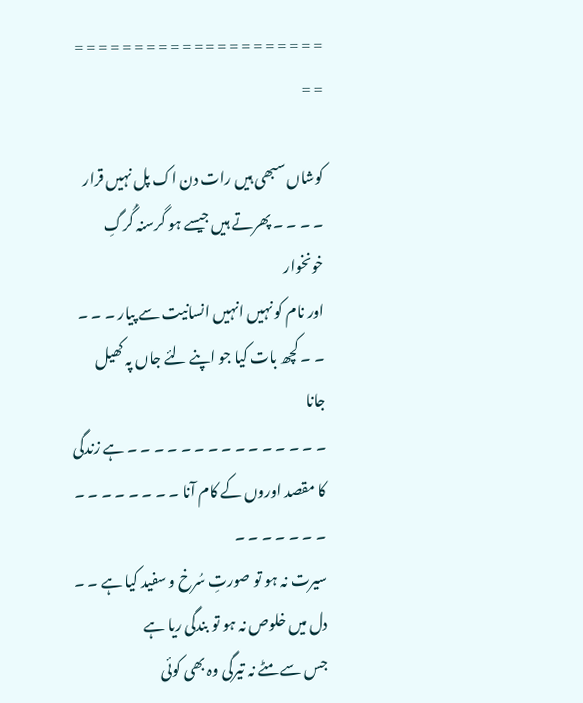= = = = = = = = = = = = = = = = = = = = = = =

کوشاں سبھی ہیں رات دن اک پل نہیں قرار ۔ ۔ ۔ ۔ پھرتے ہیں جیسے ہو گرسنہ گُرگِ خونخوار
اور نام کو نہیں انہیں انسانیت سے پیار ۔ ۔ ۔ ۔ ۔ کچھ بات کیا جو اپنے لئے جاں پہ کھیل جانا
۔ ۔ ۔ ۔ ۔ ۔ ۔ ۔ ۔ ۔ ۔ ۔ ۔ ۔ ۔ ہے زندگی کا مقصد اوروں کے کام آنا ۔ ۔ ۔ ۔ ۔ ۔ ۔ ۔ ۔ ۔ ۔ ۔ ۔ ۔ ۔
سیرت نہ ہو تو صورتِ سُرخ و سفید کیا ہے ۔ ۔ دل میں خلوص نہ ہو تو بندگی ریا ہے
جس سے مٹے نہ تیرگی وہ بھی کوئی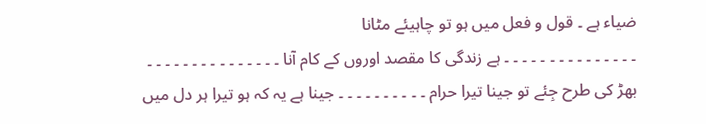ضیاء ہے ۔ قول و فعل میں ہو تو چاہيئے مٹانا
۔ ۔ ۔ ۔ ۔ ۔ ۔ ۔ ۔ ۔ ۔ ۔ ۔ ۔ ۔ ہے زندگی کا مقصد اوروں کے کام آنا ۔ ۔ ۔ ۔ ۔ ۔ ۔ ۔ ۔ ۔ ۔ ۔ ۔ ۔ ۔
بھڑ کی طرح جِئے تو جینا تيرا حرام ۔ ۔ ۔ ۔ ۔ ۔ ۔ ۔ ۔ ۔ جینا ہے یہ کہ ہو تيرا ہر دل میں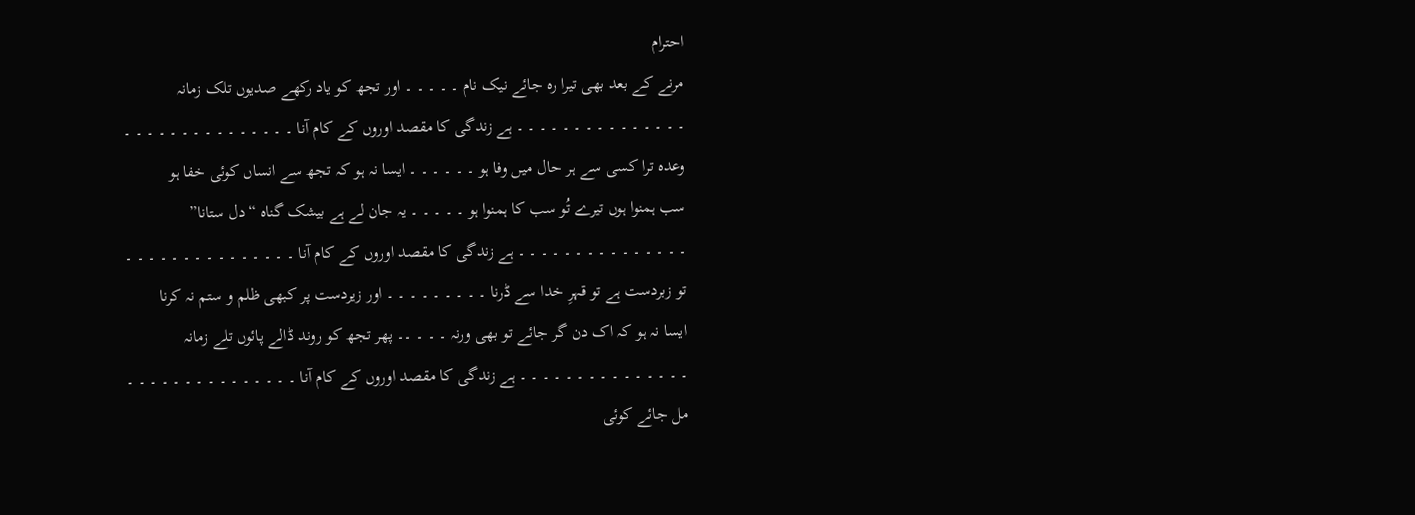احترام
مرنے کے بعد بھی تيرا رہ جائے نیک نام ۔ ۔ ۔ ۔ ۔ اور تجھ کو یاد رکھے صدیوں تلک زمانہ
۔ ۔ ۔ ۔ ۔ ۔ ۔ ۔ ۔ ۔ ۔ ۔ ۔ ۔ ۔ ہے زندگی کا مقصد اوروں کے کام آنا ۔ ۔ ۔ ۔ ۔ ۔ ۔ ۔ ۔ ۔ ۔ ۔ ۔ ۔ ۔
وعدہ ترا کسی سے ہر حال میں وفا ہو ۔ ۔ ۔ ۔ ۔ ۔ ایسا نہ ہو کہ تجھ سے انساں کوئی خفا ہو
سب ہمنوا ہوں تیرے تُو سب کا ہمنوا ہو ۔ ۔ ۔ ۔ ۔ یہ جان لے ہے بیشک گناہ “دل ستانا”
۔ ۔ ۔ ۔ ۔ ۔ ۔ ۔ ۔ ۔ ۔ ۔ ۔ ۔ ۔ ہے زندگی کا مقصد اوروں کے کام آنا ۔ ۔ ۔ ۔ ۔ ۔ ۔ ۔ ۔ ۔ ۔ ۔ ۔ ۔ ۔
تو زبردست ہے تو قہرِ خدا سے ڈرنا ۔ ۔ ۔ ۔ ۔ ۔ ۔ ۔ ۔ اور زیردست پر کبھی ظلم و ستم نہ کرنا
ایسا نہ ہو کہ اک دن گر جائے تو بھی ورنہ ۔ ۔ ۔ ۔۔ پھر تجھ کو روند ڈالے پائوں تلے زمانہ
۔ ۔ ۔ ۔ ۔ ۔ ۔ ۔ ۔ ۔ ۔ ۔ ۔ ۔ ۔ ہے زندگی کا مقصد اوروں کے کام آنا ۔ ۔ ۔ ۔ ۔ ۔ ۔ ۔ ۔ ۔ ۔ ۔ ۔ ۔ ۔
مل جائے کوئی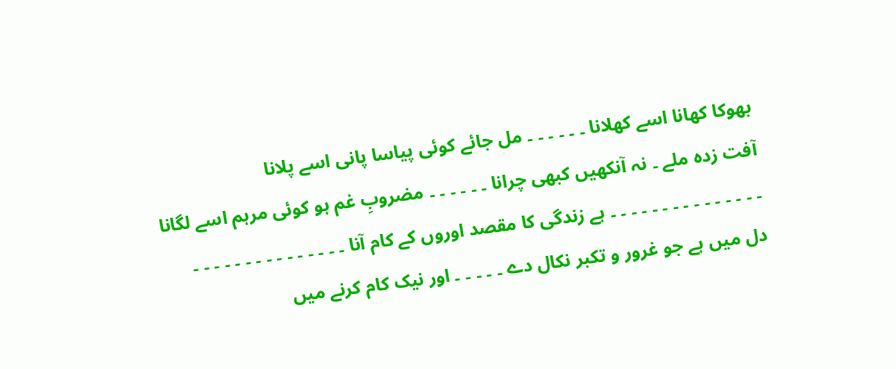بھوکا کھانا اسے کھلانا ۔ ۔ ۔ ۔ ۔ ۔ مل جائے کوئی پیاسا پانی اسے پلانا
آفت زدہ ملے ۔ نہ آنکھیں کبھی چرانا ۔ ۔ ۔ ۔ ۔ ۔ مضروبِ غم ہو کوئی مرہم اسے لگانا
۔ ۔ ۔ ۔ ۔ ۔ ۔ ۔ ۔ ۔ ۔ ۔ ۔ ۔ ۔ ہے زندگی کا مقصد اوروں کے کام آنا ۔ ۔ ۔ ۔ ۔ ۔ ۔ ۔ ۔ ۔ ۔ ۔ ۔ ۔ ۔
دل میں ہے جو غرور و تکبر نکال دے ۔ ۔ ۔ ۔ ۔ اور نیک کام کرنے میں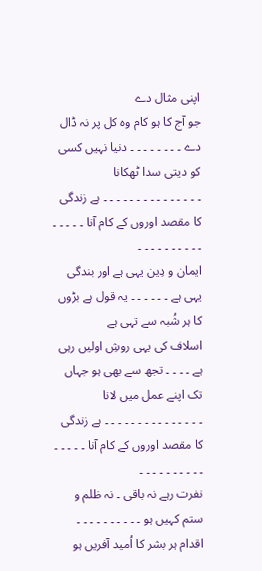اپنی مثال دے
جو آج کا ہو کام وہ کل پر نہ ڈال دے ۔ ۔ ۔ ۔ ۔ ۔ ۔ ۔ دنیا نہیں کسی کو دیتی سدا ٹھکانا
۔ ۔ ۔ ۔ ۔ ۔ ۔ ۔ ۔ ۔ ۔ ۔ ۔ ۔ ۔ ہے زندگی کا مقصد اوروں کے کام آنا ۔ ۔ ۔ ۔ ۔ ۔ ۔ ۔ ۔ ۔ ۔ ۔ ۔ ۔ ۔
ایمان و دِین یہی ہے اور بندگی یہی ہے ۔ ۔ ۔ ۔ ۔ ۔ یہ قول ہے بڑوں کا ہر شُبہ سے تہی ہے
اسلاف کی یہی روشِ اولیں رہی ہے ۔ ۔ ۔ ۔ تجھ سے بھی ہو جہاں تک اپنے عمل میں لانا
۔ ۔ ۔ ۔ ۔ ۔ ۔ ۔ ۔ ۔ ۔ ۔ ۔ ۔ ۔ ہے زندگی کا مقصد اوروں کے کام آنا ۔ ۔ ۔ ۔ ۔ ۔ ۔ ۔ ۔ ۔ ۔ ۔ ۔ ۔ ۔
نفرت رہے نہ باقی ۔ نہ ظلم و ستم کہیں ہو ۔ ۔ ۔ ۔ ۔ ۔ ۔ ۔ ۔ ۔ اقدام ہر بشر کا اُمید آفریں ہو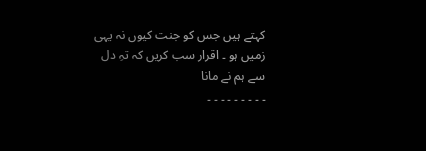کہتے ہیں جس کو جنت کیوں نہ یہی زمیں ہو ۔ اقرار سب کریں کہ تہِ دل سے ہم نے مانا
۔ ۔ ۔ ۔ ۔ ۔ ۔ ۔ ۔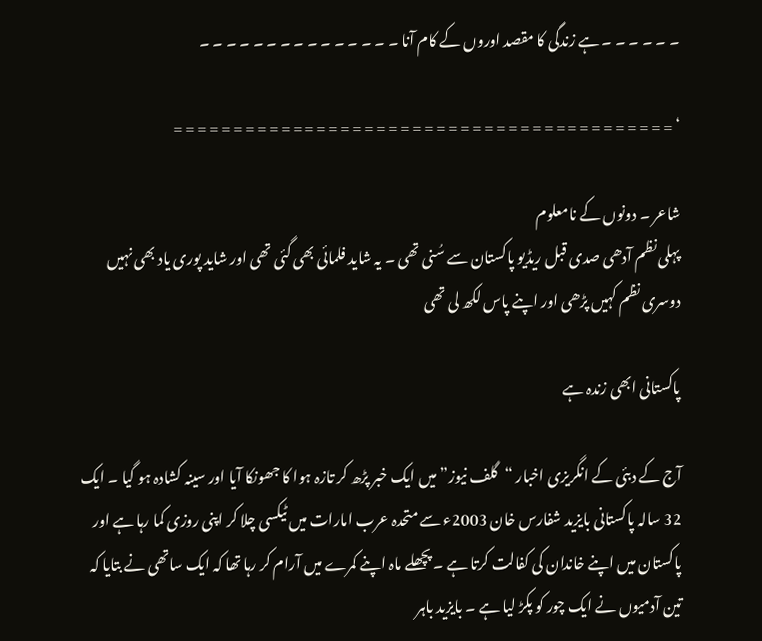۔ ۔ ۔ ۔ ۔ ۔ ہے زندگی کا مقصد اوروں کے کام آنا ۔ ۔ ۔ ۔ ۔ ۔ ۔ ۔ ۔ ۔ ۔ ۔ ۔ ۔ ۔

‘ = = = = = = = = = = = = = = = = = = = = = = = = = = = = = = = = = = = = = = = = = =

شاعر ۔ دونوں کے نامعلوم
پہلی نظم آدھی صدی قبل ريڈيو پاکستان سے سُنی تھی ۔ يہ شايد فلمائی بھی گئی تھی اور شايد پوری ياد بھی نہيں
دوسری نظم کہيں پڑھی اور اپنے پاس لکھ لی تھی

پاکستانی ابھی زندہ ہے

آج کے دبئی کے انگريزی اخبار “گلف نيوز” ميں ايک خبر پڑھ کر تازہ ہوا کا جھونکا آيا اور سينہ کشادہ ہو گيا ۔ ايک 32 سالہ پاکستانی بايزيد شفارس خان 2003ء سے متحدہ عرب امارات ميں ٹيکسی چلا کر اپنی روزی کما رہا ہے اور پاکستان ميں اپنے خاندان کی کفالت کرتا ہے ۔ پچھلے ماہ اپنے کمرے ميں آرام کر رہا تھا کہ ايک ساتھی نے بتايا کہ تين آدميوں نے ايک چور کو پکڑ ليا ہے ۔ بايزيد باہر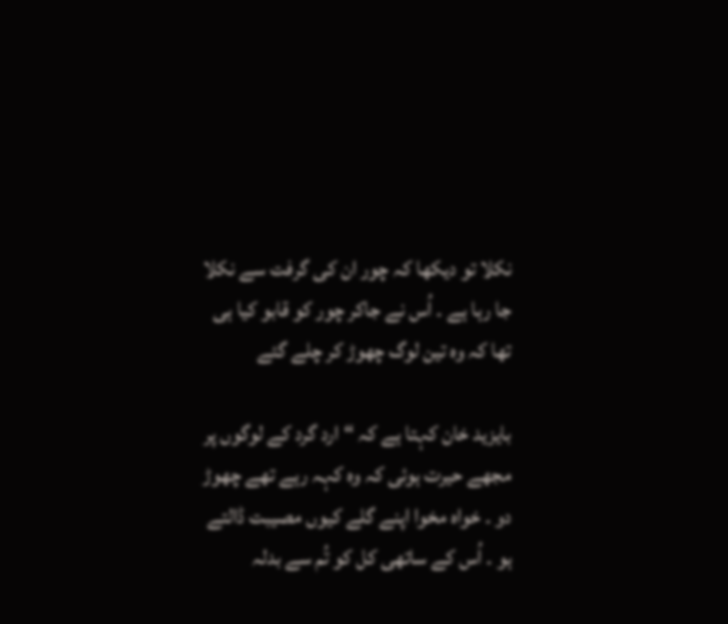نکلا تو ديکھا کہ چور ان کی گرفت سے نکلا جا رہا ہے ۔ اُس نے جاکر چور کو قابو کيا ہی تھا کہ وہ تين لوگ چھوڑ کر چلے گئے

بايزيد خان کہتا ہے کہ “ارد گرد کے لوگوں پر مجھے حيرت ہوئی کہ وہ کہہ رہے تھے چھوڑ دو ۔ خواہ مخوا اپنے گلے کيوں مصيبت ڈالتے ہو ۔ اُس کے ساتھی کل کو تُم سے بدلہ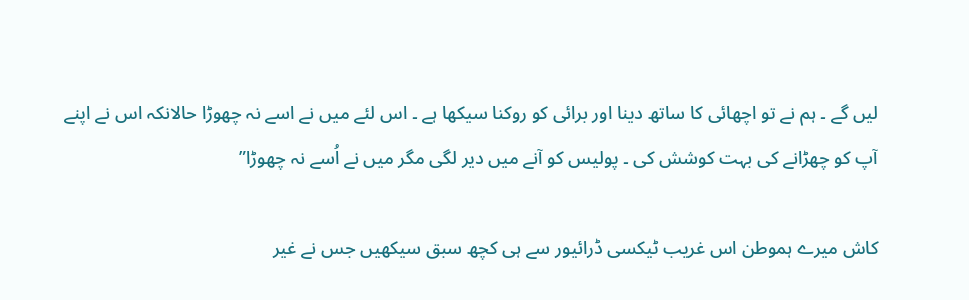ليں گے ۔ ہم نے تو اچھائی کا ساتھ دينا اور برائی کو روکنا سيکھا ہے ۔ اس لئے ميں نے اسے نہ چھوڑا حالانکہ اس نے اپنے آپ کو چھڑانے کی بہت کوشش کی ۔ پوليس کو آنے ميں دير لگی مگر ميں نے اُسے نہ چھوڑا”

کاش ميرے ہموطن اس غريب ٹيکسی ڈرائيور سے ہی کچھ سبق سيکھيں جس نے غير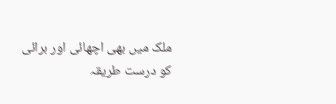ملک ميں بھی اچھائی اور برائی کو درست طريقہ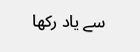سے ياد رکھا